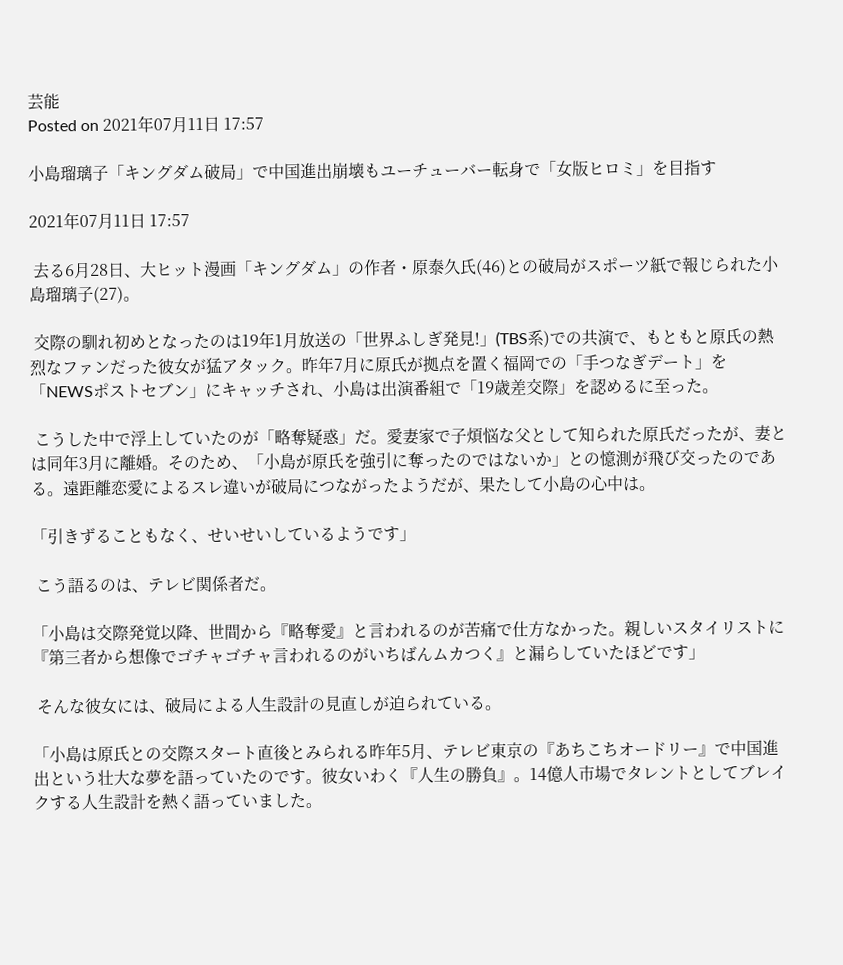芸能
Posted on 2021年07月11日 17:57

小島瑠璃子「キングダム破局」で中国進出崩壊もユーチューバー転身で「女版ヒロミ」を目指す

2021年07月11日 17:57

 去る6月28日、大ヒット漫画「キングダム」の作者・原泰久氏(46)との破局がスポーツ紙で報じられた小島瑠璃子(27)。

 交際の馴れ初めとなったのは19年1月放送の「世界ふしぎ発見!」(TBS系)での共演で、もともと原氏の熱烈なファンだった彼女が猛アタック。昨年7月に原氏が拠点を置く福岡での「手つなぎデート」を「NEWSポストセブン」にキャッチされ、小島は出演番組で「19歳差交際」を認めるに至った。

 こうした中で浮上していたのが「略奪疑惑」だ。愛妻家で子煩悩な父として知られた原氏だったが、妻とは同年3月に離婚。そのため、「小島が原氏を強引に奪ったのではないか」との憶測が飛び交ったのである。遠距離恋愛によるスレ違いが破局につながったようだが、果たして小島の心中は。

「引きずることもなく、せいせいしているようです」

 こう語るのは、テレビ関係者だ。

「小島は交際発覚以降、世間から『略奪愛』と言われるのが苦痛で仕方なかった。親しいスタイリストに『第三者から想像でゴチャゴチャ言われるのがいちばんムカつく』と漏らしていたほどです」

 そんな彼女には、破局による人生設計の見直しが迫られている。

「小島は原氏との交際スタート直後とみられる昨年5月、テレビ東京の『あちこちオードリー』で中国進出という壮大な夢を語っていたのです。彼女いわく『人生の勝負』。14億人市場でタレントとしてブレイクする人生設計を熱く語っていました。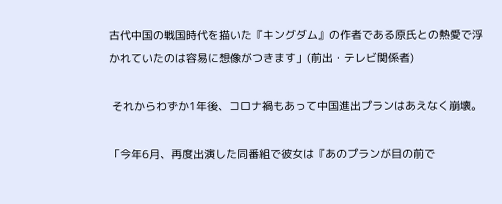古代中国の戦国時代を描いた『キングダム』の作者である原氏との熱愛で浮かれていたのは容易に想像がつきます」(前出・テレビ関係者)

 それからわずか1年後、コロナ禍もあって中国進出プランはあえなく崩壊。

「今年6月、再度出演した同番組で彼女は『あのプランが目の前で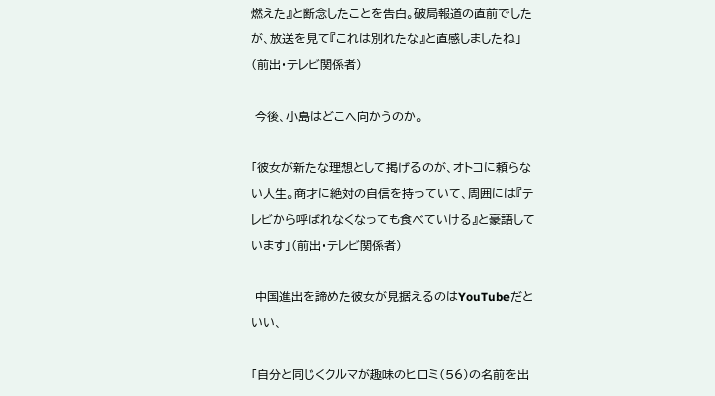燃えた』と断念したことを告白。破局報道の直前でしたが、放送を見て『これは別れたな』と直感しましたね」(前出・テレビ関係者)

 今後、小島はどこへ向かうのか。

「彼女が新たな理想として掲げるのが、オトコに頼らない人生。商才に絶対の自信を持っていて、周囲には『テレビから呼ばれなくなっても食べていける』と豪語しています」(前出・テレビ関係者)

 中国進出を諦めた彼女が見据えるのはYouTubeだといい、

「自分と同じくクルマが趣味のヒロミ(56)の名前を出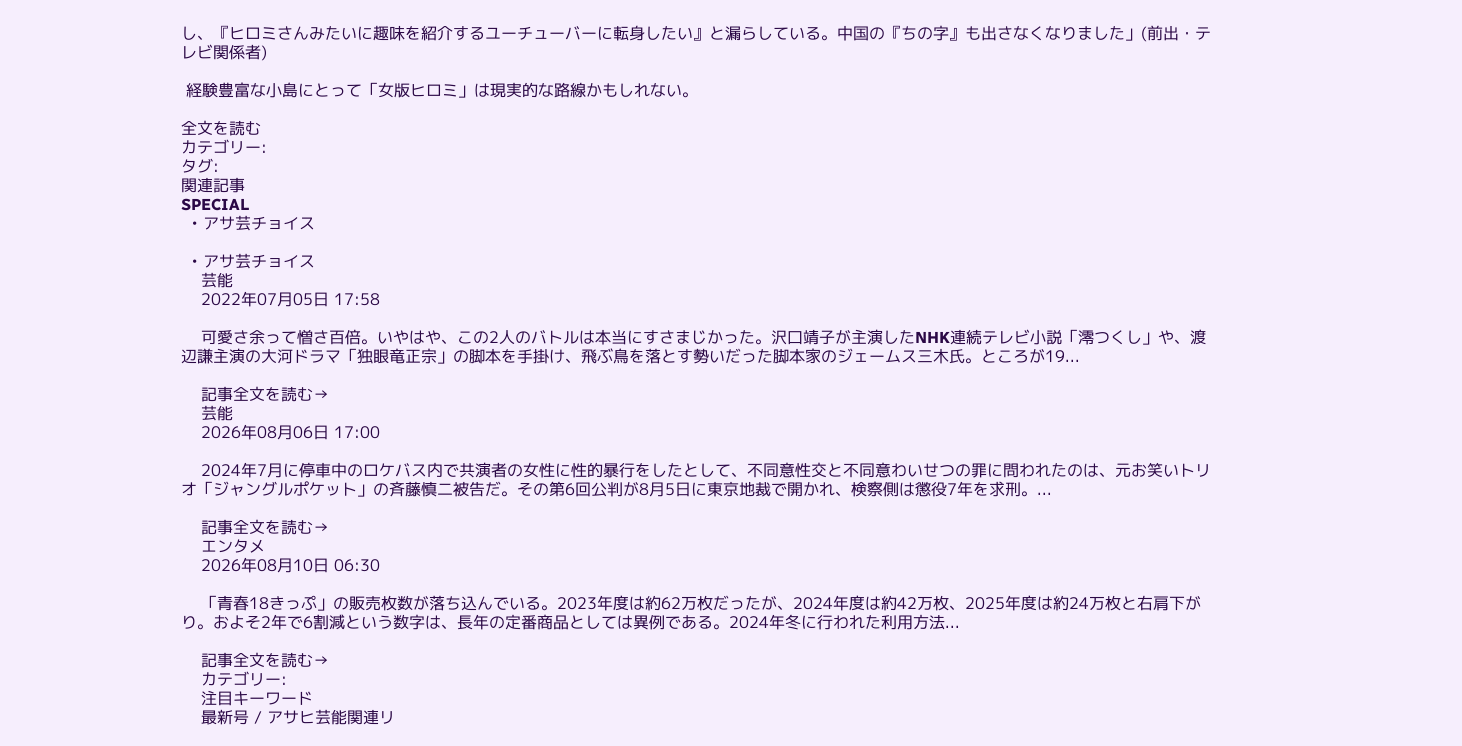し、『ヒロミさんみたいに趣味を紹介するユーチューバーに転身したい』と漏らしている。中国の『ちの字』も出さなくなりました」(前出・テレビ関係者)

 経験豊富な小島にとって「女版ヒロミ」は現実的な路線かもしれない。

全文を読む
カテゴリー:
タグ:
関連記事
SPECIAL
  • アサ芸チョイス

  • アサ芸チョイス
    芸能
    2022年07月05日 17:58

    可愛さ余って憎さ百倍。いやはや、この2人のバトルは本当にすさまじかった。沢口靖子が主演したNHK連続テレビ小説「澪つくし」や、渡辺謙主演の大河ドラマ「独眼竜正宗」の脚本を手掛け、飛ぶ鳥を落とす勢いだった脚本家のジェームス三木氏。ところが19...

    記事全文を読む→
    芸能
    2026年08月06日 17:00

    2024年7月に停車中のロケバス内で共演者の女性に性的暴行をしたとして、不同意性交と不同意わいせつの罪に問われたのは、元お笑いトリオ「ジャングルポケット」の斉藤慎二被告だ。その第6回公判が8月5日に東京地裁で開かれ、検察側は懲役7年を求刑。...

    記事全文を読む→
    エンタメ
    2026年08月10日 06:30

    「青春18きっぷ」の販売枚数が落ち込んでいる。2023年度は約62万枚だったが、2024年度は約42万枚、2025年度は約24万枚と右肩下がり。およそ2年で6割減という数字は、長年の定番商品としては異例である。2024年冬に行われた利用方法...

    記事全文を読む→
    カテゴリー:
    注目キーワード
    最新号 / アサヒ芸能関連リ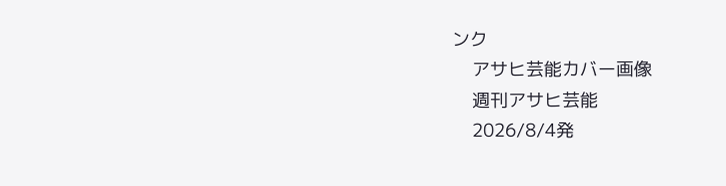ンク
    アサヒ芸能カバー画像
    週刊アサヒ芸能
    2026/8/4発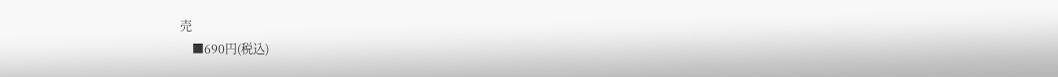売
    ■690円(税込)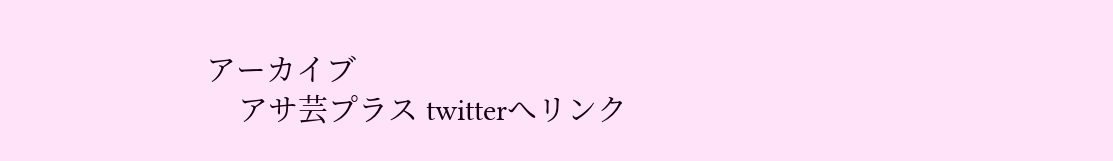アーカイブ
    アサ芸プラス twitterへリンク